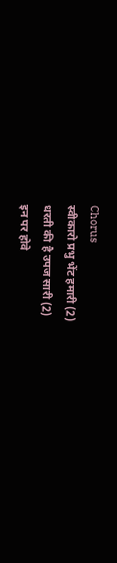Chorus
स्वीकारो प्रभु भेंट हमारी (2)
धरती की है उपज सारी (2)
इन पर होवे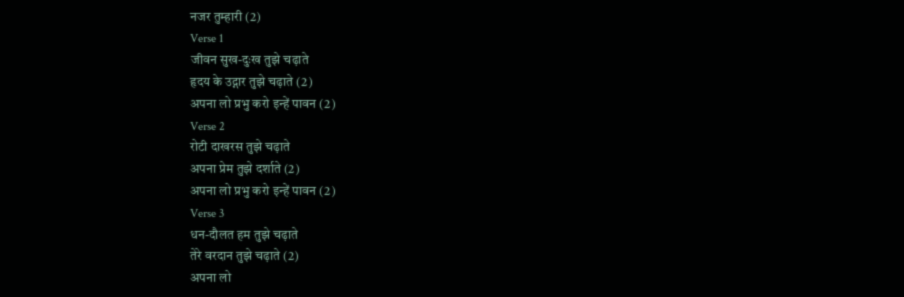नजर तुम्हारी (2)
Verse 1
जीवन सुख-दुःख तुझे चढ़ाते
हृदय के उद्गार तुझे चढ़ाते (2)
अपना लो प्रभु करो इन्हें पावन (2)
Verse 2
रोटी दाखरस तुझे चढ़ाते
अपना प्रेम तुझे दर्शाते (2)
अपना लो प्रभु करो इन्हें पावन (2)
Verse 3
धन-दौलत हम तुझे चढ़ाते
तेरे वरदान तुझे चढ़ाते (2)
अपना लो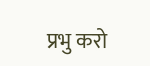प्रभु करो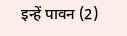इन्हें पावन (2)